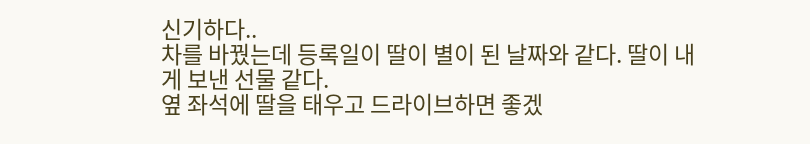신기하다..
차를 바꿨는데 등록일이 딸이 별이 된 날짜와 같다. 딸이 내게 보낸 선물 같다.
옆 좌석에 딸을 태우고 드라이브하면 좋겠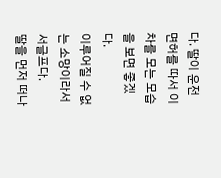다. 딸이 운전면허를 따서 이 차를 모는 모습을 보면 좋겠다.
이루어질 수 없는 소망이라서 서글프다.
딸을 먼저 떠나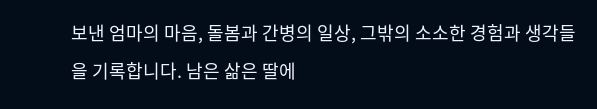보낸 엄마의 마음, 돌봄과 간병의 일상, 그밖의 소소한 경험과 생각들을 기록합니다. 남은 삶은 딸에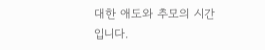대한 애도와 추모의 시간입니다.